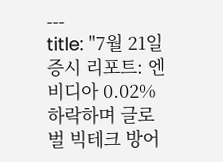---
title: "7월 21일 증시 리포트: 엔비디아 0.02% 하락하며 글로벌 빅테크 방어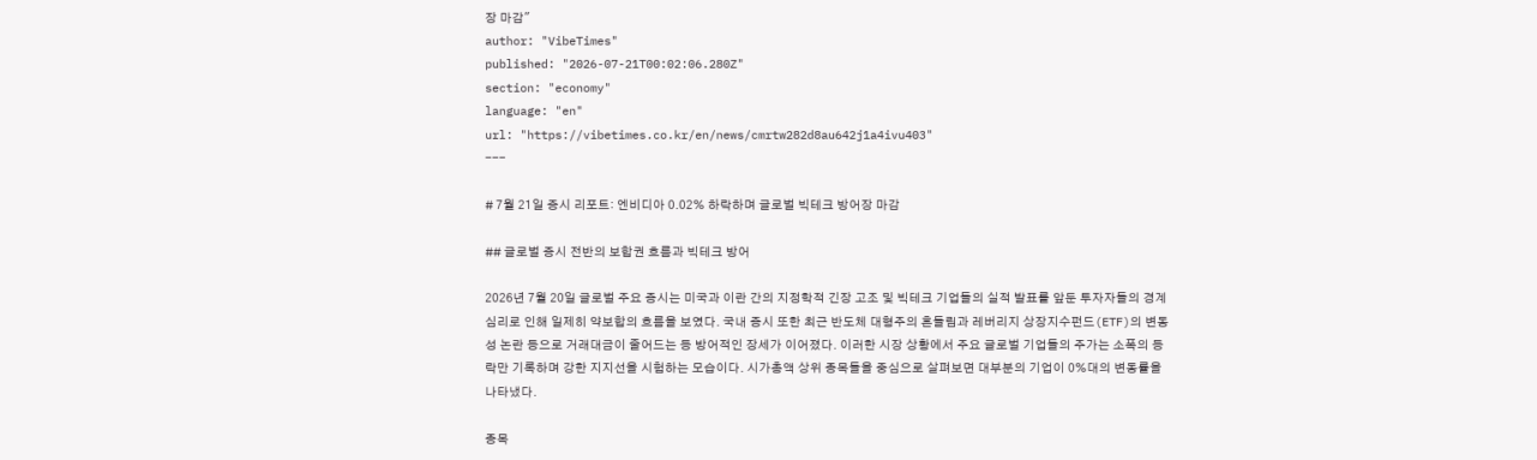장 마감"
author: "VibeTimes"
published: "2026-07-21T00:02:06.280Z"
section: "economy"
language: "en"
url: "https://vibetimes.co.kr/en/news/cmrtw282d8au642j1a4ivu403"
---

# 7월 21일 증시 리포트: 엔비디아 0.02% 하락하며 글로벌 빅테크 방어장 마감

## 글로벌 증시 전반의 보합권 흐름과 빅테크 방어

2026년 7월 20일 글로벌 주요 증시는 미국과 이란 간의 지정학적 긴장 고조 및 빅테크 기업들의 실적 발표를 앞둔 투자자들의 경계 심리로 인해 일제히 약보합의 흐름을 보였다. 국내 증시 또한 최근 반도체 대형주의 흔들림과 레버리지 상장지수펀드(ETF)의 변동성 논란 등으로 거래대금이 줄어드는 등 방어적인 장세가 이어졌다. 이러한 시장 상황에서 주요 글로벌 기업들의 주가는 소폭의 등락만 기록하며 강한 지지선을 시험하는 모습이다. 시가총액 상위 종목들을 중심으로 살펴보면 대부분의 기업이 0%대의 변동률을 나타냈다.

종목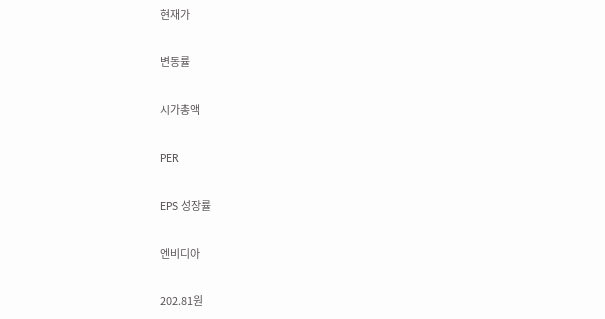현재가

변동률

시가총액

PER

EPS 성장률

엔비디아

202.81원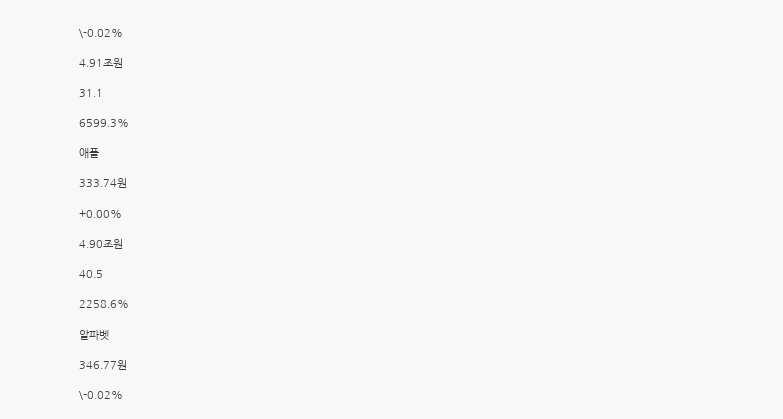\-0.02%

4.91조원

31.1

6599.3%

애플

333.74원

+0.00%

4.90조원

40.5

2258.6%

알파벳

346.77원

\-0.02%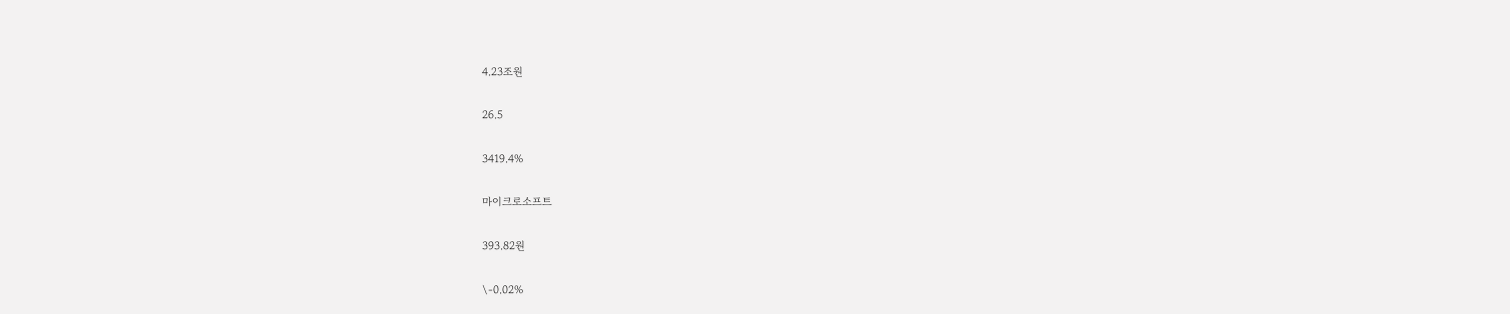4.23조원

26.5

3419.4%

마이크로소프트

393.82원

\-0.02%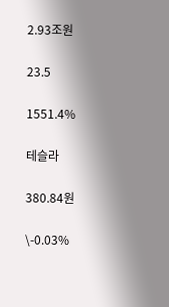2.93조원

23.5

1551.4%

테슬라

380.84원

\-0.03%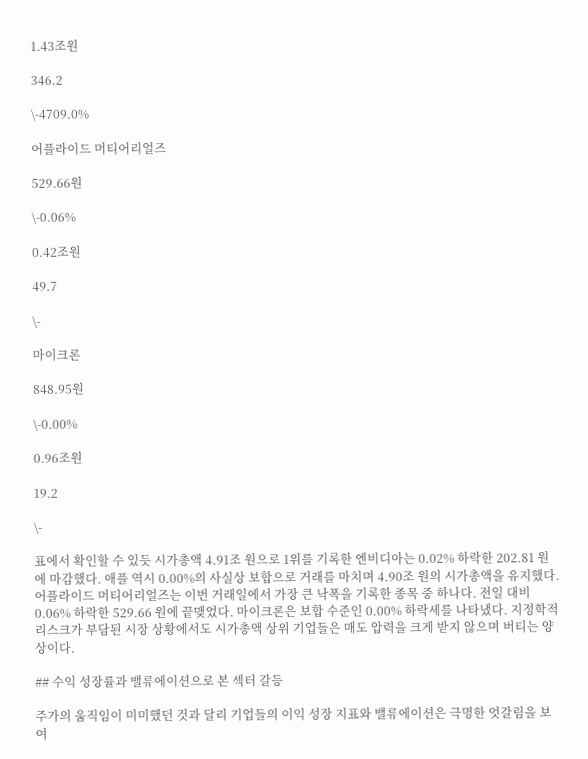1.43조원

346.2

\-4709.0%

어플라이드 머티어리얼즈

529.66원

\-0.06%

0.42조원

49.7

\-

마이크론

848.95원

\-0.00%

0.96조원

19.2

\-

표에서 확인할 수 있듯 시가총액 4.91조 원으로 1위를 기록한 엔비디아는 0.02% 하락한 202.81 원에 마감했다. 애플 역시 0.00%의 사실상 보합으로 거래를 마치며 4.90조 원의 시가총액을 유지했다. 어플라이드 머티어리얼즈는 이번 거래일에서 가장 큰 낙폭을 기록한 종목 중 하나다. 전일 대비 0.06% 하락한 529.66 원에 끝맺었다. 마이크론은 보합 수준인 0.00% 하락세를 나타냈다. 지정학적 리스크가 부담된 시장 상황에서도 시가총액 상위 기업들은 매도 압력을 크게 받지 않으며 버티는 양상이다.

## 수익 성장률과 밸류에이션으로 본 섹터 갈등

주가의 움직임이 미미했던 것과 달리 기업들의 이익 성장 지표와 밸류에이션은 극명한 엇갈림을 보여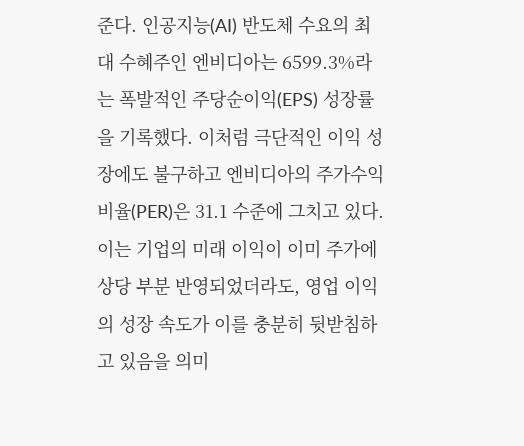준다. 인공지능(AI) 반도체 수요의 최대 수혜주인 엔비디아는 6599.3%라는 폭발적인 주당순이익(EPS) 성장률을 기록했다. 이처럼 극단적인 이익 성장에도 불구하고 엔비디아의 주가수익비율(PER)은 31.1 수준에 그치고 있다. 이는 기업의 미래 이익이 이미 주가에 상당 부분 반영되었더라도, 영업 이익의 성장 속도가 이를 충분히 뒷받침하고 있음을 의미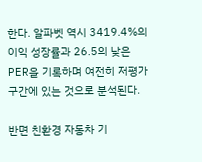한다. 알파벳 역시 3419.4%의 이익 성장률과 26.5의 낮은 PER을 기록하며 여전히 저평가 구간에 있는 것으로 분석된다.

반면 친환경 자동차 기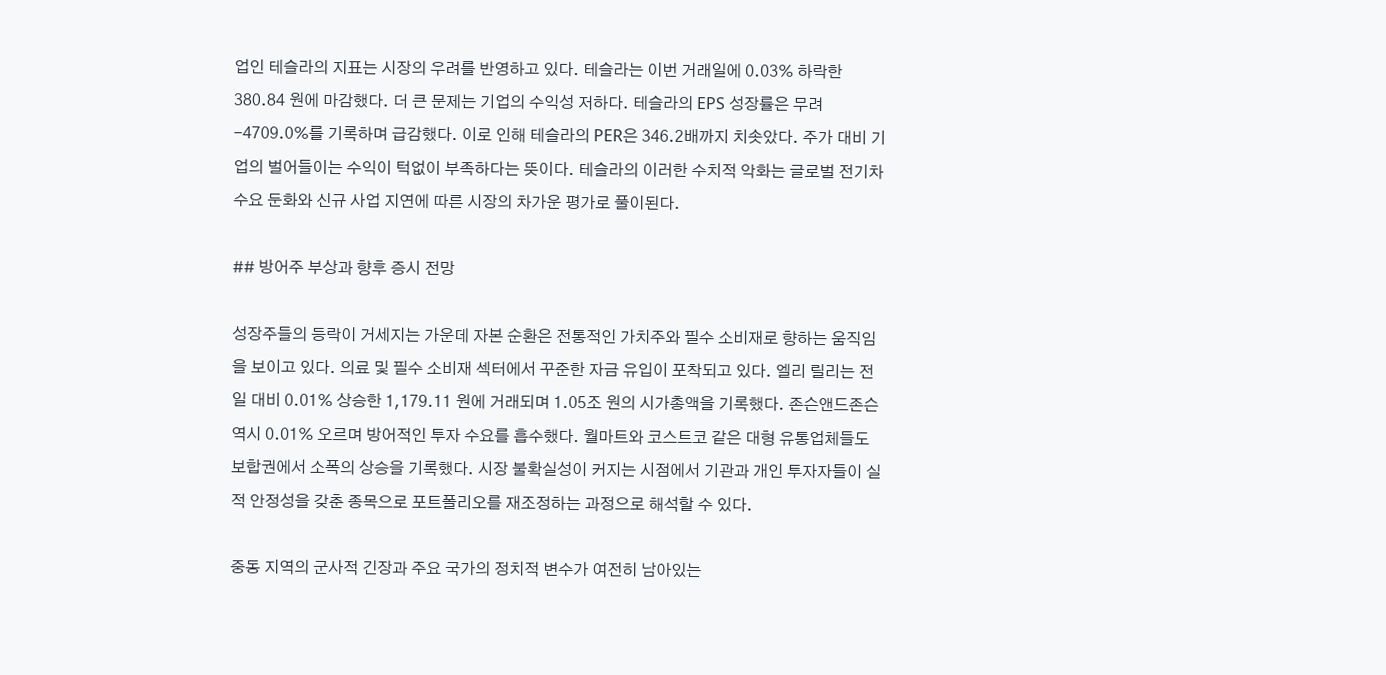업인 테슬라의 지표는 시장의 우려를 반영하고 있다. 테슬라는 이번 거래일에 0.03% 하락한 380.84 원에 마감했다. 더 큰 문제는 기업의 수익성 저하다. 테슬라의 EPS 성장률은 무려 -4709.0%를 기록하며 급감했다. 이로 인해 테슬라의 PER은 346.2배까지 치솟았다. 주가 대비 기업의 벌어들이는 수익이 턱없이 부족하다는 뜻이다. 테슬라의 이러한 수치적 악화는 글로벌 전기차 수요 둔화와 신규 사업 지연에 따른 시장의 차가운 평가로 풀이된다.

## 방어주 부상과 향후 증시 전망

성장주들의 등락이 거세지는 가운데 자본 순환은 전통적인 가치주와 필수 소비재로 향하는 움직임을 보이고 있다. 의료 및 필수 소비재 섹터에서 꾸준한 자금 유입이 포착되고 있다. 엘리 릴리는 전일 대비 0.01% 상승한 1,179.11 원에 거래되며 1.05조 원의 시가총액을 기록했다. 존슨앤드존슨 역시 0.01% 오르며 방어적인 투자 수요를 흡수했다. 월마트와 코스트코 같은 대형 유통업체들도 보합권에서 소폭의 상승을 기록했다. 시장 불확실성이 커지는 시점에서 기관과 개인 투자자들이 실적 안정성을 갖춘 종목으로 포트폴리오를 재조정하는 과정으로 해석할 수 있다.

중동 지역의 군사적 긴장과 주요 국가의 정치적 변수가 여전히 남아있는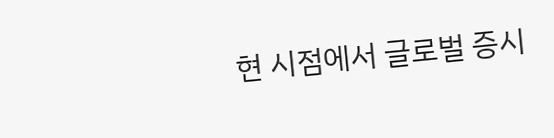현 시점에서 글로벌 증시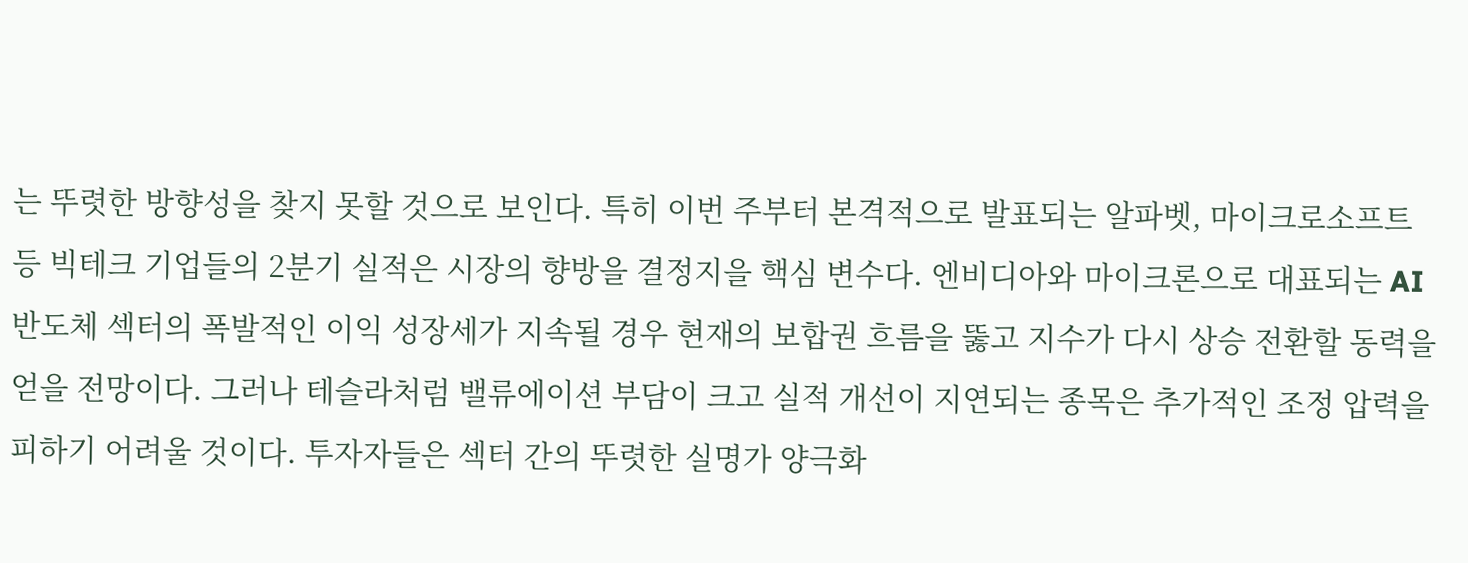는 뚜렷한 방향성을 찾지 못할 것으로 보인다. 특히 이번 주부터 본격적으로 발표되는 알파벳, 마이크로소프트 등 빅테크 기업들의 2분기 실적은 시장의 향방을 결정지을 핵심 변수다. 엔비디아와 마이크론으로 대표되는 AI 반도체 섹터의 폭발적인 이익 성장세가 지속될 경우 현재의 보합권 흐름을 뚫고 지수가 다시 상승 전환할 동력을 얻을 전망이다. 그러나 테슬라처럼 밸류에이션 부담이 크고 실적 개선이 지연되는 종목은 추가적인 조정 압력을 피하기 어려울 것이다. 투자자들은 섹터 간의 뚜렷한 실명가 양극화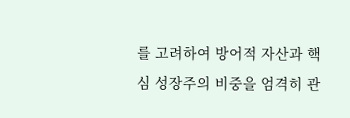를 고려하여 방어적 자산과 핵심 성장주의 비중을 엄격히 관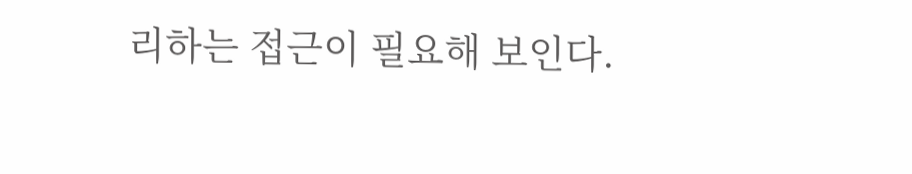리하는 접근이 필요해 보인다.